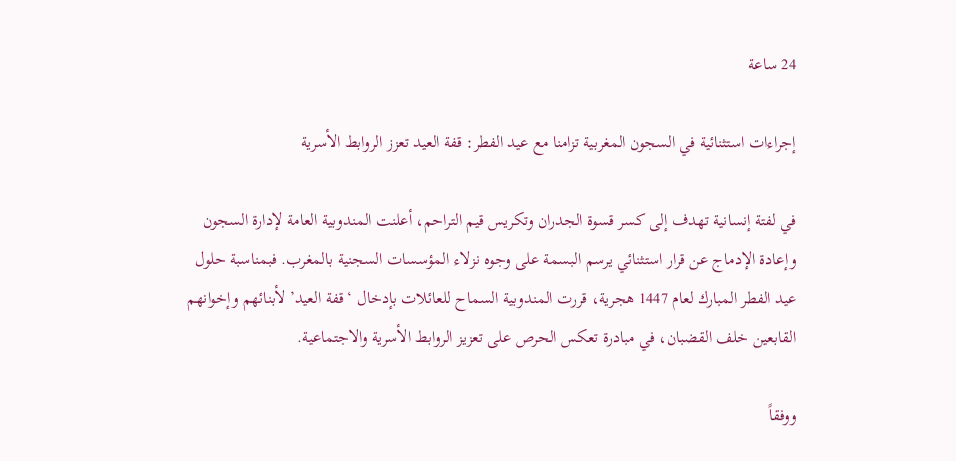24 ساعة

إجراءات استثنائية في السجون المغربية تزامنا مع عيد الفطر: قفة العيد تعزز الروابط الأسرية

في لفتة إنسانية تهدف إلى كسر قسوة الجدران وتكريس قيم التراحم، أعلنت المندوبية العامة لإدارة السجون وإعادة الإدماج عن قرار استثنائي يرسم البسمة على وجوه نزلاء المؤسسات السجنية بالمغرب. فبمناسبة حلول عيد الفطر المبارك لعام 1447 هجرية، قررت المندوبية السماح للعائلات بإدخال ‘قفة العيد’ لأبنائهم وإخوانهم القابعين خلف القضبان، في مبادرة تعكس الحرص على تعزيز الروابط الأسرية والاجتماعية.

ووفقاً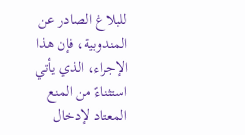للبلاغ الصادر عن المندوبية، فإن هذا الإجراء، الذي يأتي استثناءً من المنع المعتاد لإدخال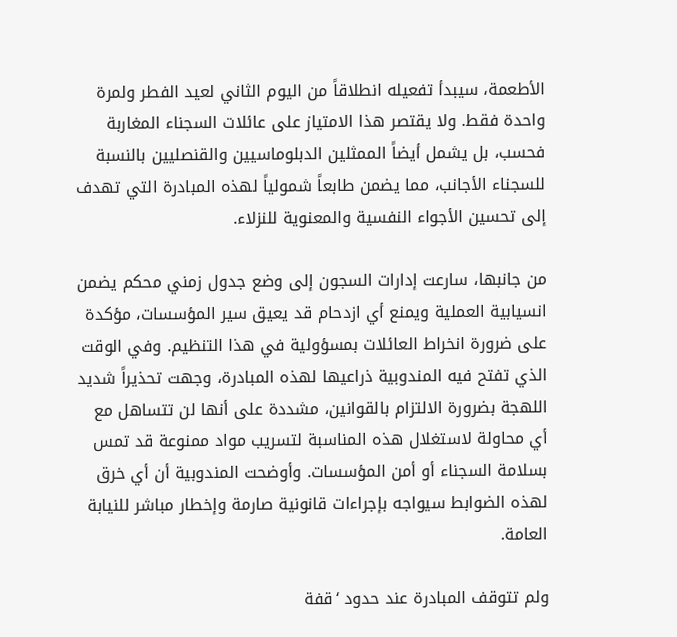الأطعمة، سيبدأ تفعيله انطلاقاً من اليوم الثاني لعيد الفطر ولمرة واحدة فقط. ولا يقتصر هذا الامتياز على عائلات السجناء المغاربة فحسب، بل يشمل أيضاً الممثلين الدبلوماسيين والقنصليين بالنسبة للسجناء الأجانب، مما يضمن طابعاً شمولياً لهذه المبادرة التي تهدف إلى تحسين الأجواء النفسية والمعنوية للنزلاء.

من جانبها، سارعت إدارات السجون إلى وضع جدول زمني محكم يضمن انسيابية العملية ويمنع أي ازدحام قد يعيق سير المؤسسات، مؤكدة على ضرورة انخراط العائلات بمسؤولية في هذا التنظيم. وفي الوقت الذي تفتح فيه المندوبية ذراعيها لهذه المبادرة، وجهت تحذيراً شديد اللهجة بضرورة الالتزام بالقوانين، مشددة على أنها لن تتساهل مع أي محاولة لاستغلال هذه المناسبة لتسريب مواد ممنوعة قد تمس بسلامة السجناء أو أمن المؤسسات. وأوضحت المندوبية أن أي خرق لهذه الضوابط سيواجه بإجراءات قانونية صارمة وإخطار مباشر للنيابة العامة.

ولم تتوقف المبادرة عند حدود ‘قفة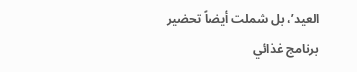العيد’، بل شملت أيضاً تحضير برنامج غذائي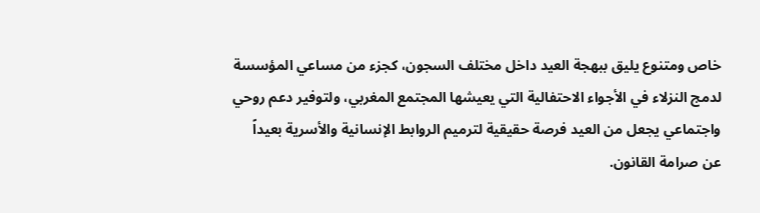خاص ومتنوع يليق ببهجة العيد داخل مختلف السجون، كجزء من مساعي المؤسسة لدمج النزلاء في الأجواء الاحتفالية التي يعيشها المجتمع المغربي، ولتوفير دعم روحي واجتماعي يجعل من العيد فرصة حقيقية لترميم الروابط الإنسانية والأسرية بعيداً عن صرامة القانون.